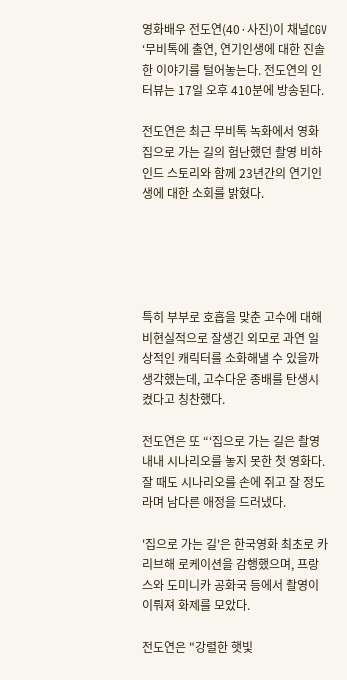영화배우 전도연(40·사진)이 채널CGV ‘무비톡에 출연, 연기인생에 대한 진솔한 이야기를 털어놓는다. 전도연의 인터뷰는 17일 오후 410분에 방송된다.

전도연은 최근 무비톡 녹화에서 영화 집으로 가는 길의 험난했던 촬영 비하인드 스토리와 함께 23년간의 연기인생에 대한 소회를 밝혔다.





특히 부부로 호흡을 맞춘 고수에 대해 비현실적으로 잘생긴 외모로 과연 일상적인 캐릭터를 소화해낼 수 있을까 생각했는데, 고수다운 종배를 탄생시켰다고 칭찬했다.

전도연은 또 “‘집으로 가는 길은 촬영 내내 시나리오를 놓지 못한 첫 영화다. 잘 때도 시나리오를 손에 쥐고 잘 정도라며 남다른 애정을 드러냈다.

'집으로 가는 길'은 한국영화 최초로 카리브해 로케이션을 감행했으며, 프랑스와 도미니카 공화국 등에서 촬영이 이뤄져 화제를 모았다.

전도연은 "강렬한 햇빛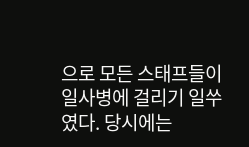으로 모든 스태프들이 일사병에 걸리기 일쑤였다. 당시에는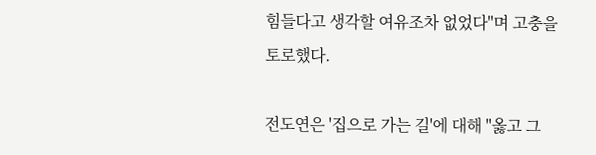힘들다고 생각할 여유조차 없었다"며 고충을 토로했다.

전도연은 '집으로 가는 길'에 대해 "옳고 그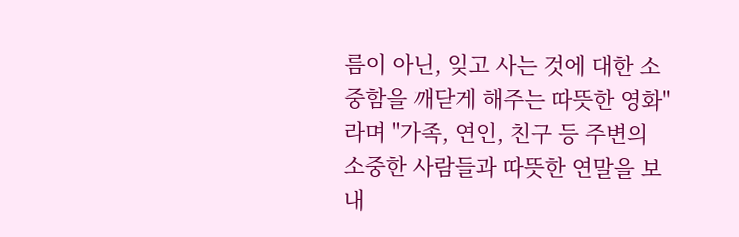름이 아닌, 잊고 사는 것에 대한 소중함을 깨닫게 해주는 따뜻한 영화"라며 "가족, 연인, 친구 등 주변의 소중한 사람들과 따뜻한 연말을 보내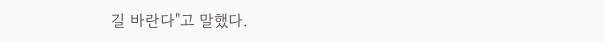길 바란다"고 말했다.